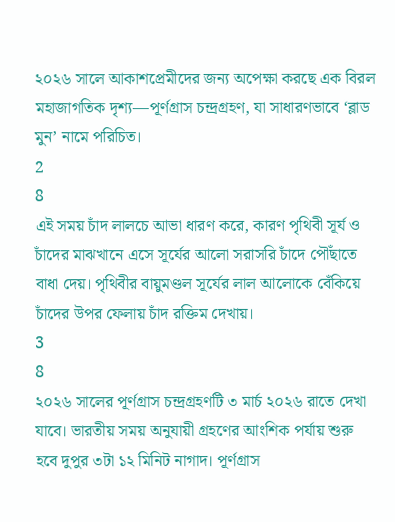২০২৬ সালে আকাশপ্রেমীদের জন্য অপেক্ষা করছে এক বিরল মহাজাগতিক দৃশ্য—পূর্ণগ্রাস চন্দ্রগ্রহণ, যা সাধারণভাবে ‘ব্লাড মুন’ নামে পরিচিত।
2
8
এই সময় চাঁদ লালচে আভা ধারণ করে, কারণ পৃথিবী সূর্য ও চাঁদের মাঝখানে এসে সূর্যের আলো সরাসরি চাঁদে পৌঁছাতে বাধা দেয়। পৃথিবীর বায়ুমণ্ডল সূর্যের লাল আলোকে বেঁকিয়ে চাঁদের উপর ফেলায় চাঁদ রক্তিম দেখায়।
3
8
২০২৬ সালের পূর্ণগ্রাস চন্দ্রগ্রহণটি ৩ মার্চ ২০২৬ রাতে দেখা যাবে। ভারতীয় সময় অনুযায়ী গ্রহণের আংশিক পর্যায় শুরু হবে দুপুর ৩টা ১২ মিনিট নাগাদ। পূর্ণগ্রাস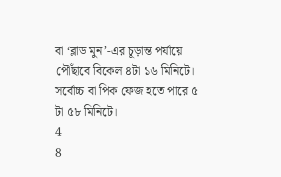বা ‘ব্লাড মুন’-এর চূড়ান্ত পর্যায়ে পৌঁছাবে বিকেল ৪টা ১৬ মিনিটে। সর্বোচ্চ বা পিক ফেজ হতে পারে ৫ টা ৫৮ মিনিটে।
4
8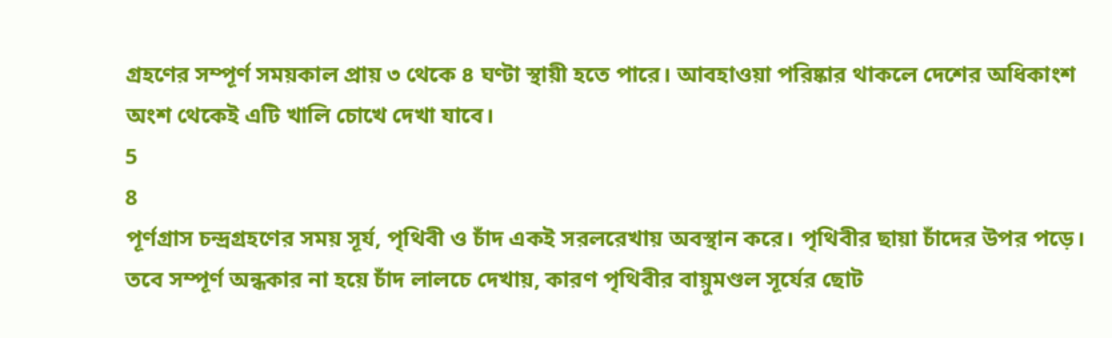গ্রহণের সম্পূর্ণ সময়কাল প্রায় ৩ থেকে ৪ ঘণ্টা স্থায়ী হতে পারে। আবহাওয়া পরিষ্কার থাকলে দেশের অধিকাংশ অংশ থেকেই এটি খালি চোখে দেখা যাবে।
5
8
পূর্ণগ্রাস চন্দ্রগ্রহণের সময় সূর্য, পৃথিবী ও চাঁদ একই সরলরেখায় অবস্থান করে। পৃথিবীর ছায়া চাঁদের উপর পড়ে। তবে সম্পূর্ণ অন্ধকার না হয়ে চাঁদ লালচে দেখায়, কারণ পৃথিবীর বায়ুমণ্ডল সূর্যের ছোট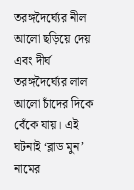তরঙ্গদৈর্ঘ্যের নীল আলো ছড়িয়ে দেয় এবং দীর্ঘ তরঙ্গদৈর্ঘ্যের লাল আলো চাঁদের দিকে বেঁকে যায়। এই ঘটনাই ‘ব্লাড মুন’ নামের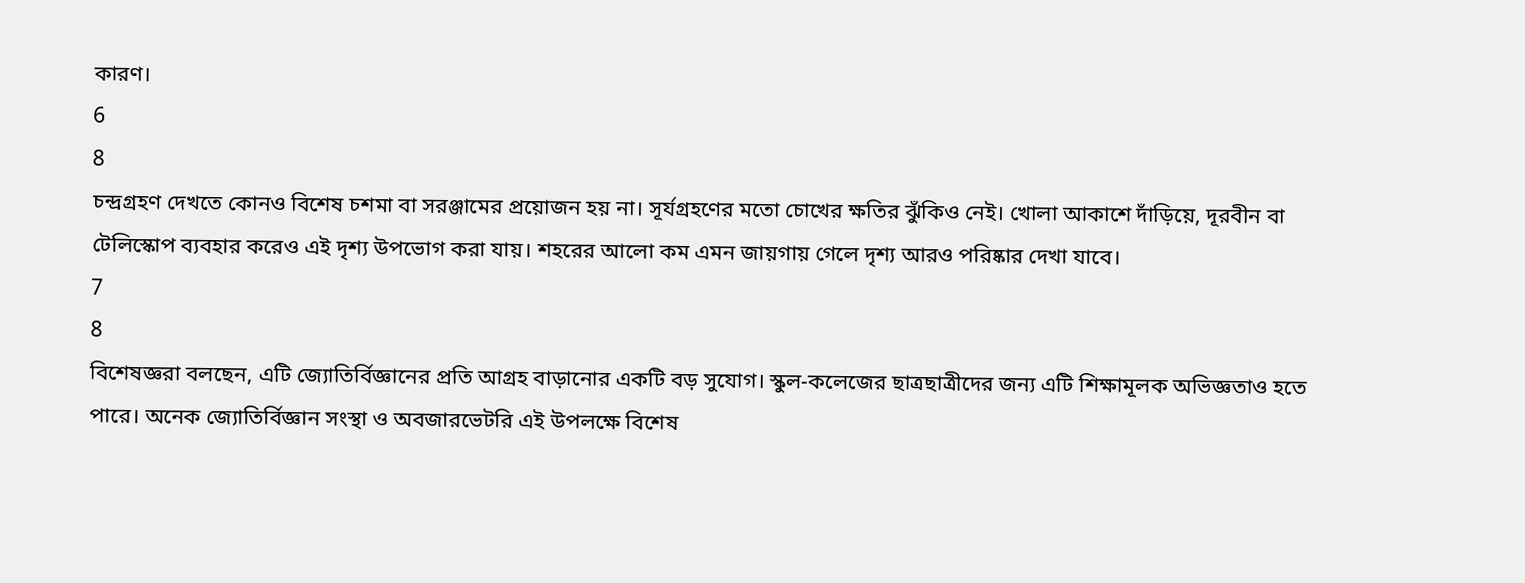কারণ।
6
8
চন্দ্রগ্রহণ দেখতে কোনও বিশেষ চশমা বা সরঞ্জামের প্রয়োজন হয় না। সূর্যগ্রহণের মতো চোখের ক্ষতির ঝুঁকিও নেই। খোলা আকাশে দাঁড়িয়ে, দূরবীন বা টেলিস্কোপ ব্যবহার করেও এই দৃশ্য উপভোগ করা যায়। শহরের আলো কম এমন জায়গায় গেলে দৃশ্য আরও পরিষ্কার দেখা যাবে।
7
8
বিশেষজ্ঞরা বলছেন, এটি জ্যোতির্বিজ্ঞানের প্রতি আগ্রহ বাড়ানোর একটি বড় সুযোগ। স্কুল-কলেজের ছাত্রছাত্রীদের জন্য এটি শিক্ষামূলক অভিজ্ঞতাও হতে পারে। অনেক জ্যোতির্বিজ্ঞান সংস্থা ও অবজারভেটরি এই উপলক্ষে বিশেষ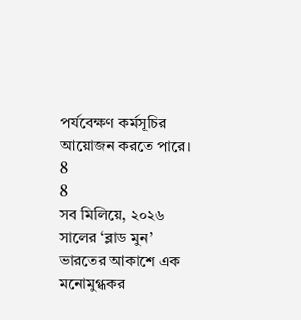পর্যবেক্ষণ কর্মসূচির আয়োজন করতে পারে।
8
8
সব মিলিয়ে, ২০২৬ সালের ‘ব্লাড মুন’ ভারতের আকাশে এক মনোমুগ্ধকর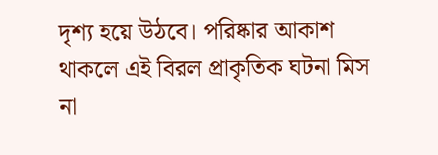দৃশ্য হয়ে উঠবে। পরিষ্কার আকাশ থাকলে এই বিরল প্রাকৃতিক ঘটনা মিস না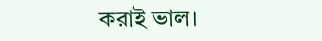করাই ভাল।